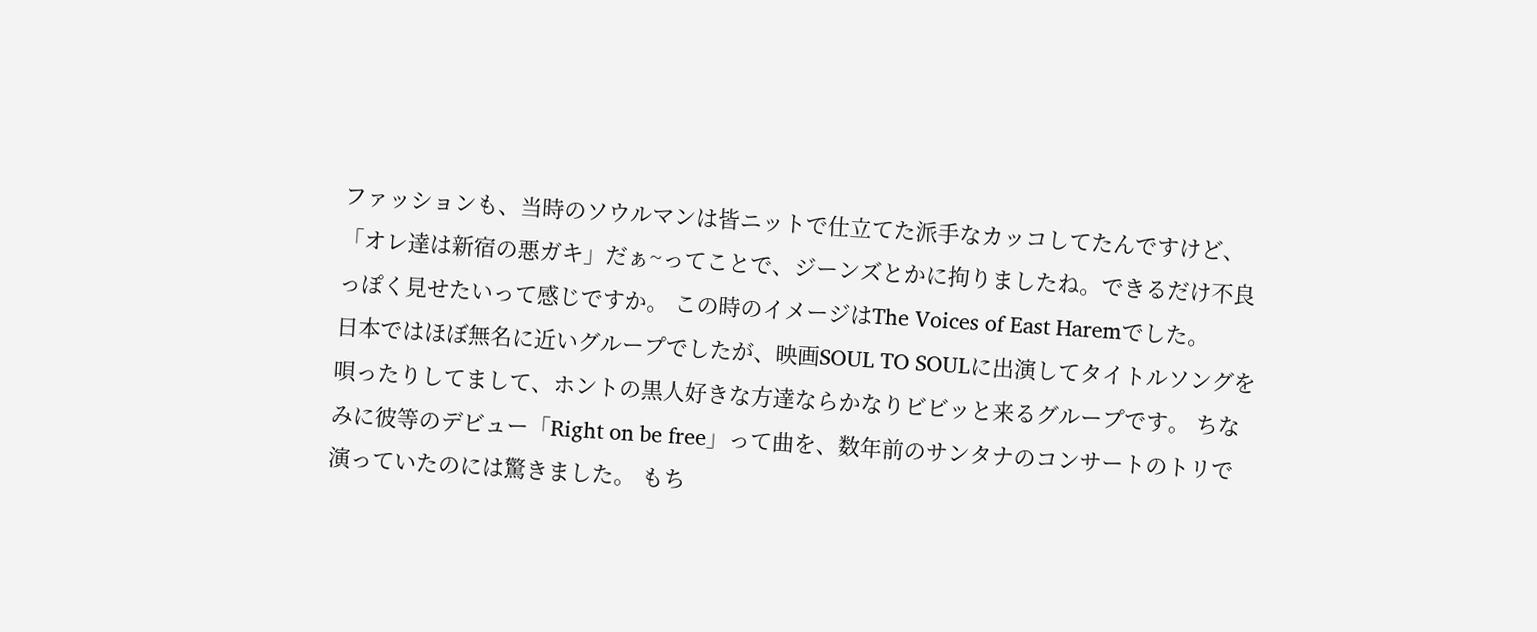ファッションも、当時のソウルマンは皆ニットで仕立てた派手なカッコしてたんですけど、「オレ達は新宿の悪ガキ」だぁ~ってことで、ジーンズとかに拘りましたね。できるだけ不良っぽく見せたいって感じですか。 この時のイメージはThe Voices of East Haremでした。
日本ではほぼ無名に近いグループでしたが、映画SOUL TO SOULに出演してタイトルソングを唄ったりしてまして、ホントの黒人好きな方達ならかなりビビッと来るグループです。 ちなみに彼等のデビュー「Right on be free」って曲を、数年前のサンタナのコンサートのトリで演っていたのには驚きました。 もち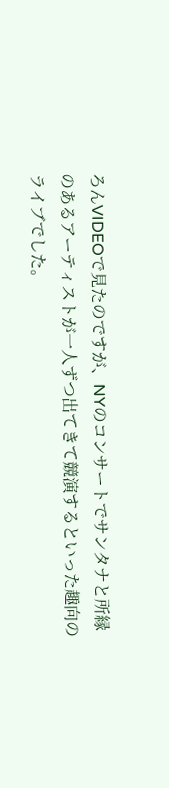ろんVIDEOで見たのですが、NYのコンサートでサンタナと所縁のあるアーティストが一人ずつ出てきて競演するといった趣向のライブでした。